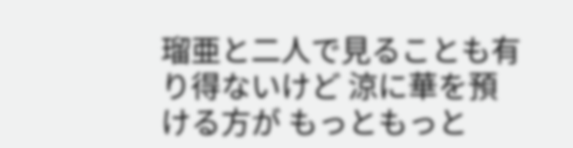瑠亜と二人で見ることも有り得ないけど 涼に華を預ける方が もっともっと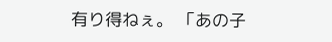有り得ねぇ。 「あの子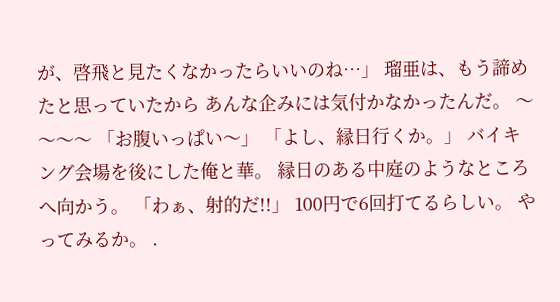が、啓飛と見たくなかったらいいのね…」 瑠亜は、もう諦めたと思っていたから あんな企みには気付かなかったんだ。 〜〜〜〜 「お腹いっぱい〜」 「よし、縁日行くか。」 バイキング会場を後にした俺と華。 縁日のある中庭のようなところへ向かう。 「わぁ、射的だ!!」 100円で6回打てるらしい。 やってみるか。 .